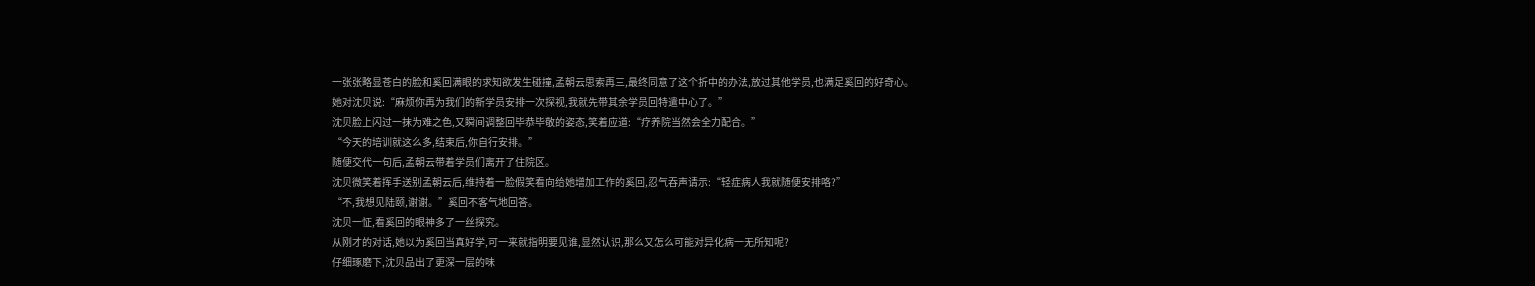一张张略显苍白的脸和奚回满眼的求知欲发生碰撞,孟朝云思索再三,最终同意了这个折中的办法,放过其他学员,也满足奚回的好奇心。
她对沈贝说:“麻烦你再为我们的新学员安排一次探视,我就先带其余学员回特遣中心了。”
沈贝脸上闪过一抹为难之色,又瞬间调整回毕恭毕敬的姿态,笑着应道:“疗养院当然会全力配合。”
“今天的培训就这么多,结束后,你自行安排。”
随便交代一句后,孟朝云带着学员们离开了住院区。
沈贝微笑着挥手送别孟朝云后,维持着一脸假笑看向给她增加工作的奚回,忍气吞声请示:“轻症病人我就随便安排咯?”
“不,我想见陆颐,谢谢。”奚回不客气地回答。
沈贝一怔,看奚回的眼神多了一丝探究。
从刚才的对话,她以为奚回当真好学,可一来就指明要见谁,显然认识,那么又怎么可能对异化病一无所知呢?
仔细琢磨下,沈贝品出了更深一层的味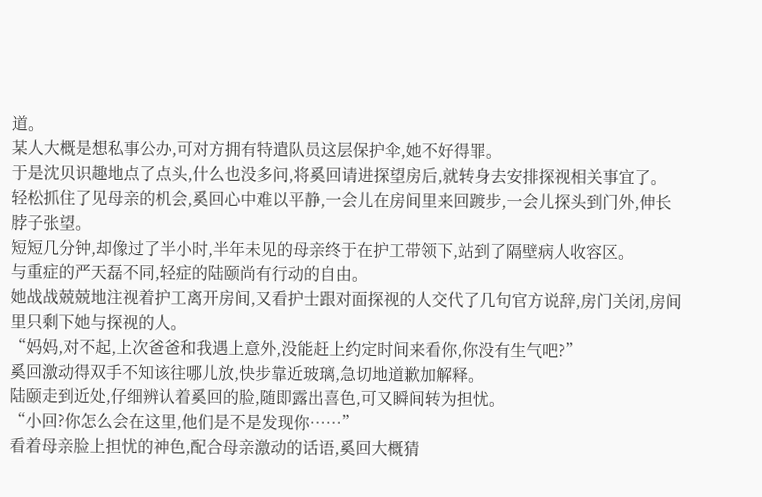道。
某人大概是想私事公办,可对方拥有特遣队员这层保护伞,她不好得罪。
于是沈贝识趣地点了点头,什么也没多问,将奚回请进探望房后,就转身去安排探视相关事宜了。
轻松抓住了见母亲的机会,奚回心中难以平静,一会儿在房间里来回踱步,一会儿探头到门外,伸长脖子张望。
短短几分钟,却像过了半小时,半年未见的母亲终于在护工带领下,站到了隔壁病人收容区。
与重症的严天磊不同,轻症的陆颐尚有行动的自由。
她战战兢兢地注视着护工离开房间,又看护士跟对面探视的人交代了几句官方说辞,房门关闭,房间里只剩下她与探视的人。
“妈妈,对不起,上次爸爸和我遇上意外,没能赶上约定时间来看你,你没有生气吧?”
奚回激动得双手不知该往哪儿放,快步靠近玻璃,急切地道歉加解释。
陆颐走到近处,仔细辨认着奚回的脸,随即露出喜色,可又瞬间转为担忧。
“小回?你怎么会在这里,他们是不是发现你……”
看着母亲脸上担忧的神色,配合母亲激动的话语,奚回大概猜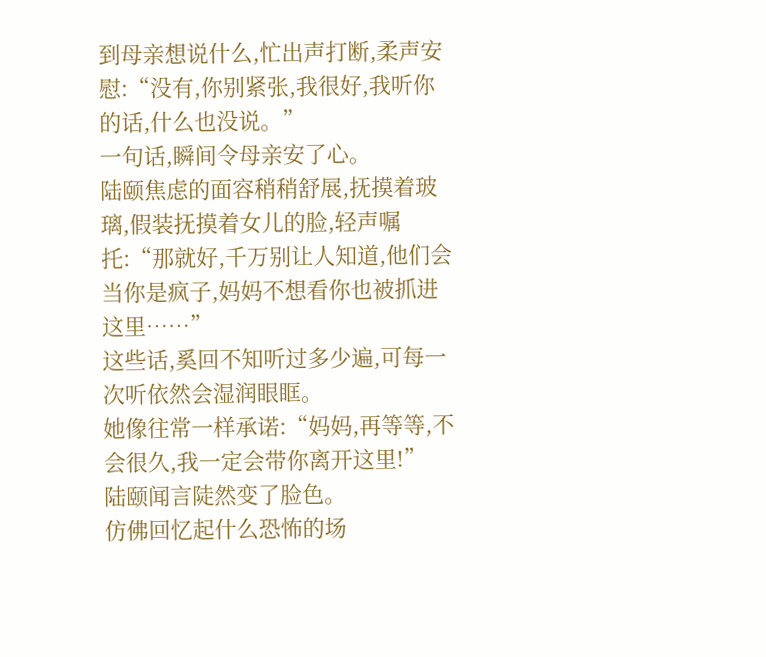到母亲想说什么,忙出声打断,柔声安慰:“没有,你别紧张,我很好,我听你的话,什么也没说。”
一句话,瞬间令母亲安了心。
陆颐焦虑的面容稍稍舒展,抚摸着玻璃,假装抚摸着女儿的脸,轻声嘱托:“那就好,千万别让人知道,他们会当你是疯子,妈妈不想看你也被抓进这里……”
这些话,奚回不知听过多少遍,可每一次听依然会湿润眼眶。
她像往常一样承诺:“妈妈,再等等,不会很久,我一定会带你离开这里!”
陆颐闻言陡然变了脸色。
仿佛回忆起什么恐怖的场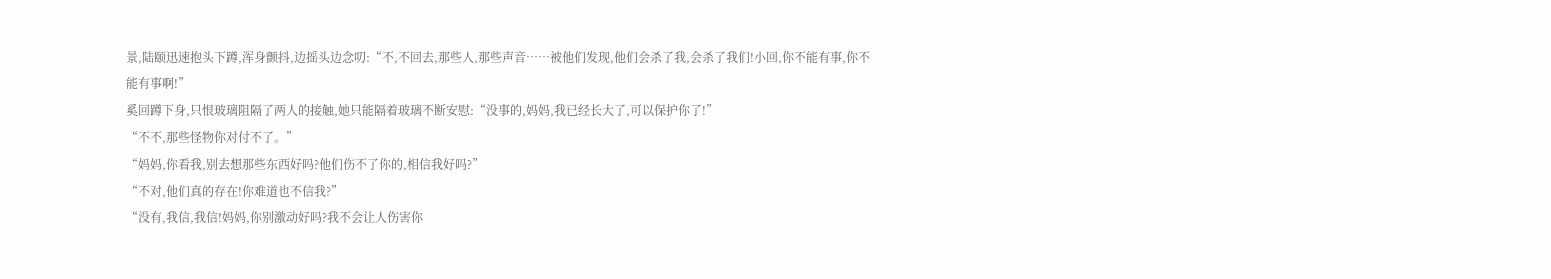景,陆颐迅速抱头下蹲,浑身颤抖,边摇头边念叨:“不,不回去,那些人,那些声音……被他们发现,他们会杀了我,会杀了我们!小回,你不能有事,你不能有事啊!”
奚回蹲下身,只恨玻璃阻隔了两人的接触,她只能隔着玻璃不断安慰:“没事的,妈妈,我已经长大了,可以保护你了!”
“不不,那些怪物你对付不了。”
“妈妈,你看我,别去想那些东西好吗?他们伤不了你的,相信我好吗?”
“不对,他们真的存在!你难道也不信我?”
“没有,我信,我信!妈妈,你别激动好吗?我不会让人伤害你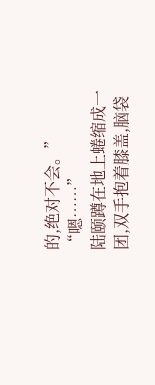的,绝对不会。”
“嗯……”
陆颐蹲在地上蜷缩成一团,双手抱着膝盖,脑袋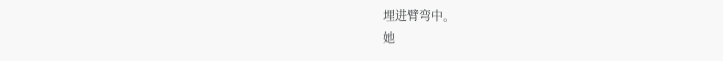埋进臂弯中。
她